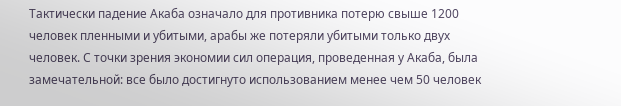Тактически падение Акаба означало для противника потерю свыше 1200 человек пленными и убитыми, арабы же потеряли убитыми только двух человек. С точки зрения экономии сил операция, проведенная у Акаба, была замечательной: все было достигнуто использованием менее чем 50 человек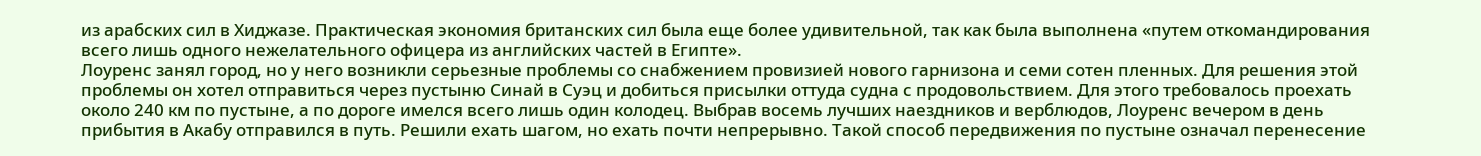из арабских сил в Хиджазе. Практическая экономия британских сил была еще более удивительной, так как была выполнена «путем откомандирования всего лишь одного нежелательного офицера из английских частей в Египте».
Лоуренс занял город, но у него возникли серьезные проблемы со снабжением провизией нового гарнизона и семи сотен пленных. Для решения этой проблемы он хотел отправиться через пустыню Синай в Суэц и добиться присылки оттуда судна с продовольствием. Для этого требовалось проехать около 240 км по пустыне, а по дороге имелся всего лишь один колодец. Выбрав восемь лучших наездников и верблюдов, Лоуренс вечером в день прибытия в Акабу отправился в путь. Решили ехать шагом, но ехать почти непрерывно. Такой способ передвижения по пустыне означал перенесение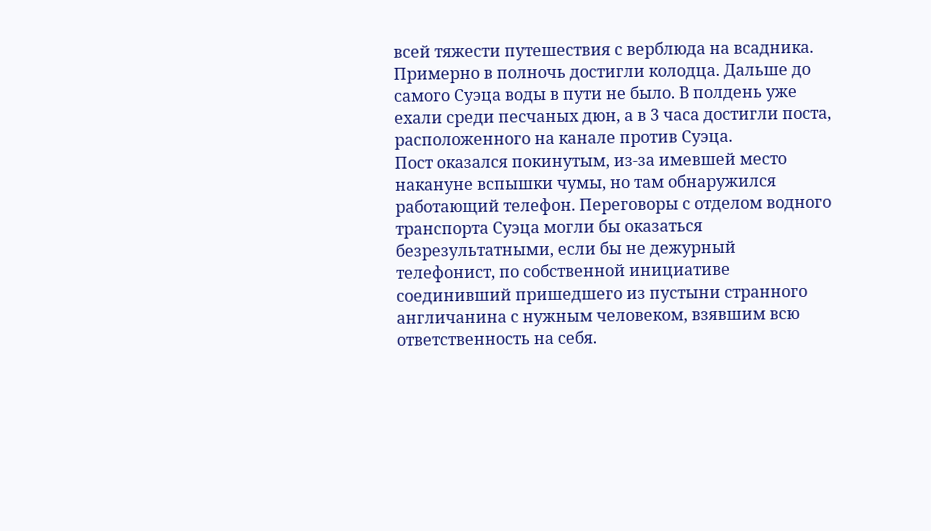всей тяжести путешествия с верблюда на всадника. Примерно в полночь достигли колодца. Дальше до самого Суэца воды в пути не было. В полдень уже ехали среди песчаных дюн, а в 3 часа достигли поста, расположенного на канале против Суэца.
Пост оказался покинутым, из-за имевшей место накануне вспышки чумы, но там обнаружился работающий телефон. Переговоры с отделом водного транспорта Суэца могли бы оказаться безрезультатными, если бы не дежурный телефонист, по собственной инициативе соединивший пришедшего из пустыни странного англичанина с нужным человеком, взявшим всю ответственность на себя.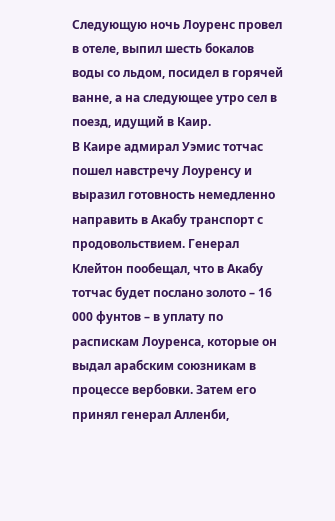Следующую ночь Лоуренс провел в отеле, выпил шесть бокалов воды со льдом, посидел в горячей ванне, а на следующее утро сел в поезд, идущий в Каир.
В Каире адмирал Уэмис тотчас пошел навстречу Лоуренсу и выразил готовность немедленно направить в Акабу транспорт с продовольствием. Генерал Клейтон пообещал, что в Акабу тотчас будет послано золото – 16 000 фунтов – в уплату по распискам Лоуренса, которые он выдал арабским союзникам в процессе вербовки. Затем его принял генерал Алленби,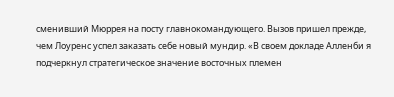сменивший Мюррея на посту главнокомандующего. Вызов пришел прежде, чем Лоуренс успел заказать себе новый мундир. «В своем докладе Алленби я подчеркнул стратегическое значение восточных племен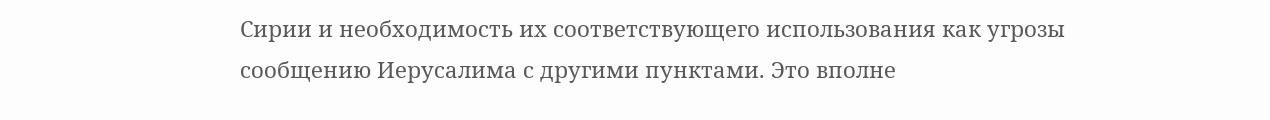Сирии и необходимость их соответствующего использования как угрозы сообщению Иерусалима с другими пунктами. Это вполне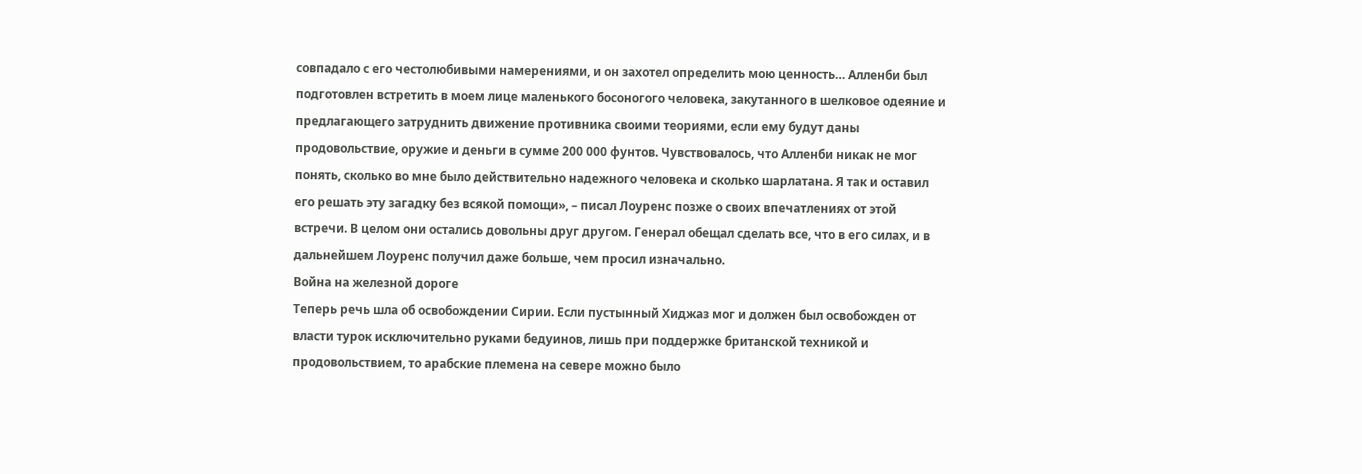совпадало с его честолюбивыми намерениями, и он захотел определить мою ценность… Алленби был подготовлен встретить в моем лице маленького босоногого человека, закутанного в шелковое одеяние и предлагающего затруднить движение противника своими теориями, если ему будут даны продовольствие, оружие и деньги в сумме 200 000 фунтов. Чувствовалось, что Алленби никак не мог понять, сколько во мне было действительно надежного человека и сколько шарлатана. Я так и оставил его решать эту загадку без всякой помощи», – писал Лоуренс позже о своих впечатлениях от этой встречи. В целом они остались довольны друг другом. Генерал обещал сделать все, что в его силах, и в дальнейшем Лоуренс получил даже больше, чем просил изначально.
Война на железной дороге
Теперь речь шла об освобождении Сирии. Если пустынный Хиджаз мог и должен был освобожден от власти турок исключительно руками бедуинов, лишь при поддержке британской техникой и продовольствием, то арабские племена на севере можно было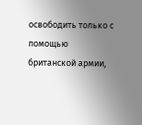освободить только с помощью британской армии,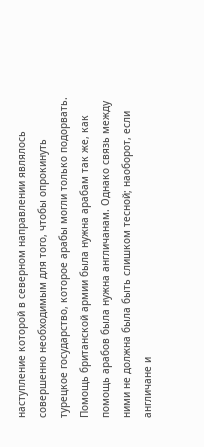наступление которой в северном направлении являлось совершенно необходимым для того, чтобы опрокинуть турецкое государство, которое арабы могли только подорвать. Помощь британской армии была нужна арабам так же, как помощь арабов была нужна англичанам. Однако связь между ними не должна была быть слишком тесной; наоборот, если англичане и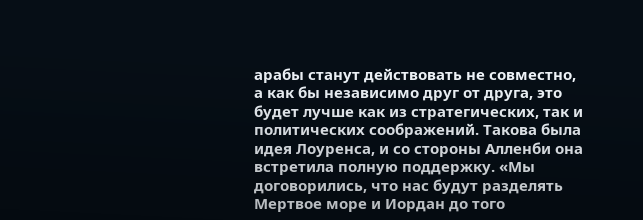арабы станут действовать не совместно, а как бы независимо друг от друга, это будет лучше как из стратегических, так и политических соображений. Такова была идея Лоуренса, и со стороны Алленби она встретила полную поддержку. «Мы договорились, что нас будут разделять Мертвое море и Иордан до того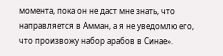момента, пока он не даст мне знать, что направляется в Амман, а я не уведомлю его, что произвожу набор арабов в Синае».